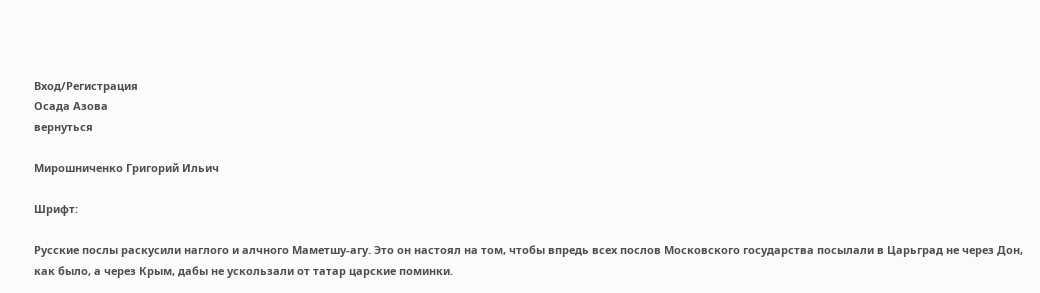Вход/Регистрация
Осада Азова
вернуться

Мирошниченко Григорий Ильич

Шрифт:

Русские послы раскусили наглого и алчного Маметшу-агу. Это он настоял на том, чтобы впредь всех послов Московского государства посылали в Царьград не через Дон, как было, а через Крым, дабы не ускользали от татар царские поминки.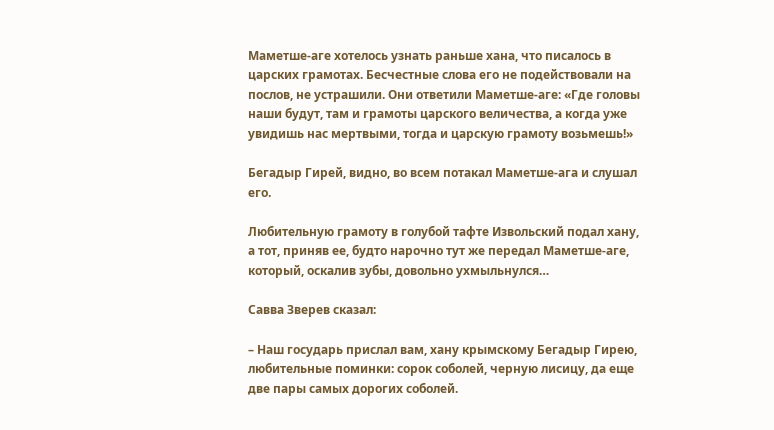Маметше-аге хотелось узнать раньше хана, что писалось в царских грамотах. Бесчестные слова его не подействовали на послов, не устрашили. Они ответили Маметше-аге: «Где головы наши будут, там и грамоты царского величества, а когда уже увидишь нас мертвыми, тогда и царскую грамоту возьмешь!»

Бегадыр Гирей, видно, во всем потакал Маметше-ага и слушал его.

Любительную грамоту в голубой тафте Извольский подал хану, а тот, приняв ее, будто нарочно тут же передал Маметше-аге, который, оскалив зубы, довольно ухмыльнулся…

Савва Зверев сказал:

– Наш государь прислал вам, хану крымскому Бегадыр Гирею, любительные поминки: сорок соболей, черную лисицу, да еще две пары самых дорогих соболей.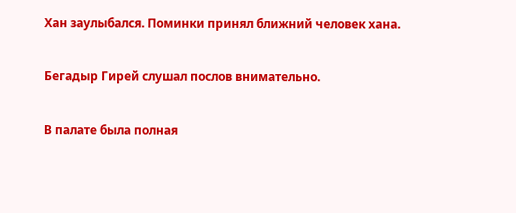Хан заулыбался. Поминки принял ближний человек хана.

Бегадыр Гирей слушал послов внимательно.

В палате была полная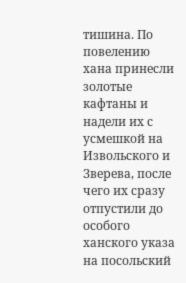тишина. По повелению хана принесли золотые кафтаны и надели их с усмешкой на Извольского и Зверева, после чего их сразу отпустили до особого ханского указа на посольский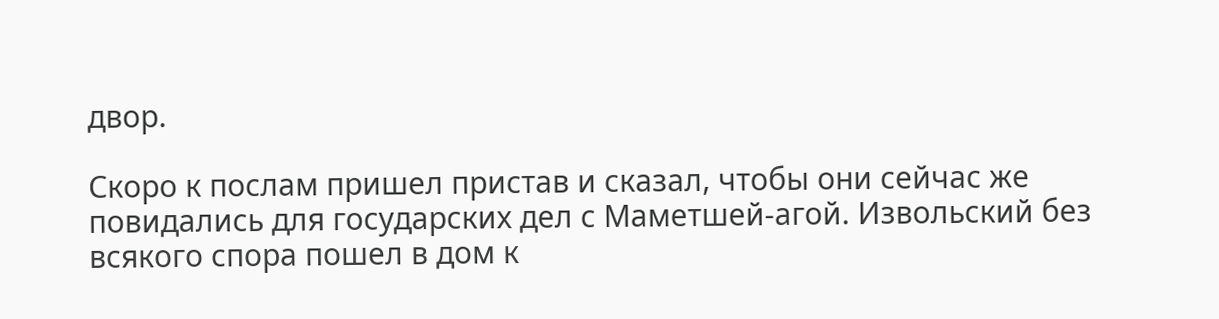двор.

Скоро к послам пришел пристав и сказал, чтобы они сейчас же повидались для государских дел с Маметшей-агой. Извольский без всякого спора пошел в дом к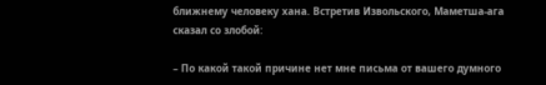ближнему человеку хана. Встретив Извольского, Маметша-ага сказал со злобой:

– По какой такой причине нет мне письма от вашего думного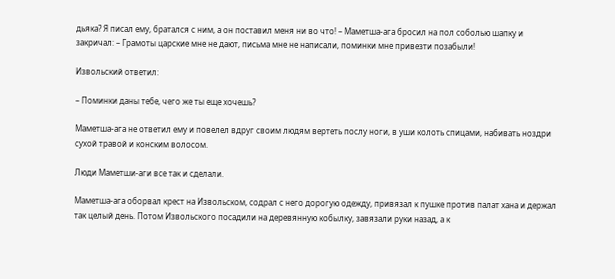дьяка? Я писал ему, братался с ним, а он поставил меня ни во что! – Маметша-ага бросил на пол соболью шапку и закричал: – Грамоты царские мне не дают, письма мне не написали, поминки мне привезти позабыли!

Извольский ответил:

– Поминки даны тебе, чего же ты еще хочешь?

Маметша-ага не ответил ему и повелел вдруг своим людям вертеть послу ноги, в уши колоть спицами, набивать ноздри сухой травой и конским волосом.

Люди Маметши-аги все так и сделали.

Маметша-ага оборвал крест на Извольском, содрал с него дорогую одежду, привязал к пушке против палат хана и держал так целый день. Потом Извольского посадили на деревянную кобылку, завязали руки назад, а к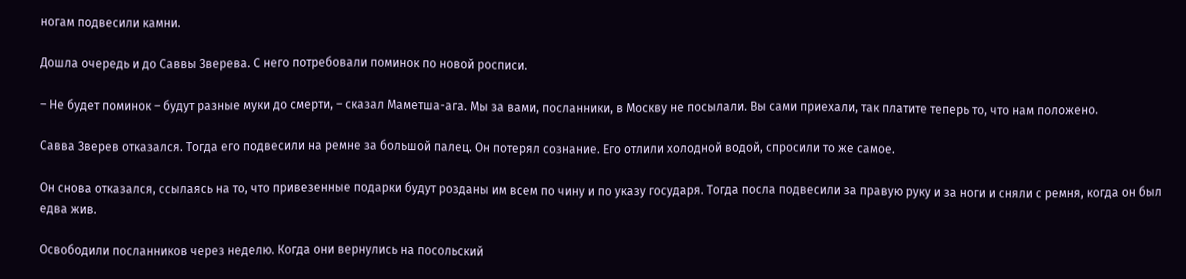ногам подвесили камни.

Дошла очередь и до Саввы Зверева. С него потребовали поминок по новой росписи.

– Не будет поминок – будут разные муки до смерти, – сказал Маметша-ага. Мы за вами, посланники, в Москву не посылали. Вы сами приехали, так платите теперь то, что нам положено.

Савва Зверев отказался. Тогда его подвесили на ремне за большой палец. Он потерял сознание. Его отлили холодной водой, спросили то же самое.

Он снова отказался, ссылаясь на то, что привезенные подарки будут розданы им всем по чину и по указу государя. Тогда посла подвесили за правую руку и за ноги и сняли с ремня, когда он был едва жив.

Освободили посланников через неделю. Когда они вернулись на посольский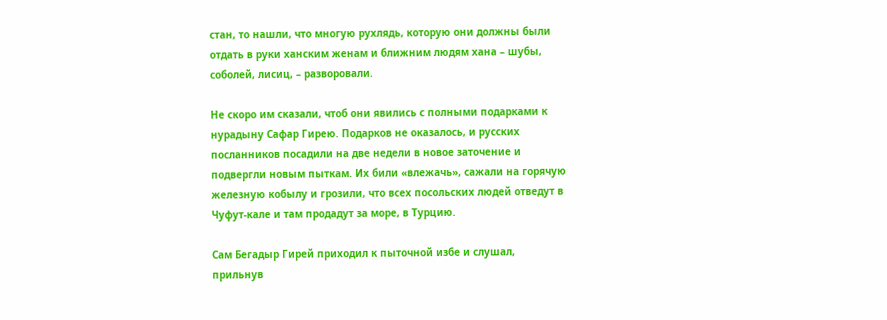стан, то нашли, что многую рухлядь, которую они должны были отдать в руки ханским женам и ближним людям хана – шубы, соболей, лисиц, – разворовали.

Не скоро им сказали, чтоб они явились с полными подарками к нурадыну Сафар Гирею. Подарков не оказалось, и русских посланников посадили на две недели в новое заточение и подвергли новым пыткам. Их били «влежачь», сажали на горячую железную кобылу и грозили, что всех посольских людей отведут в Чуфут-кале и там продадут за море, в Турцию.

Сам Бегадыр Гирей приходил к пыточной избе и слушал, прильнув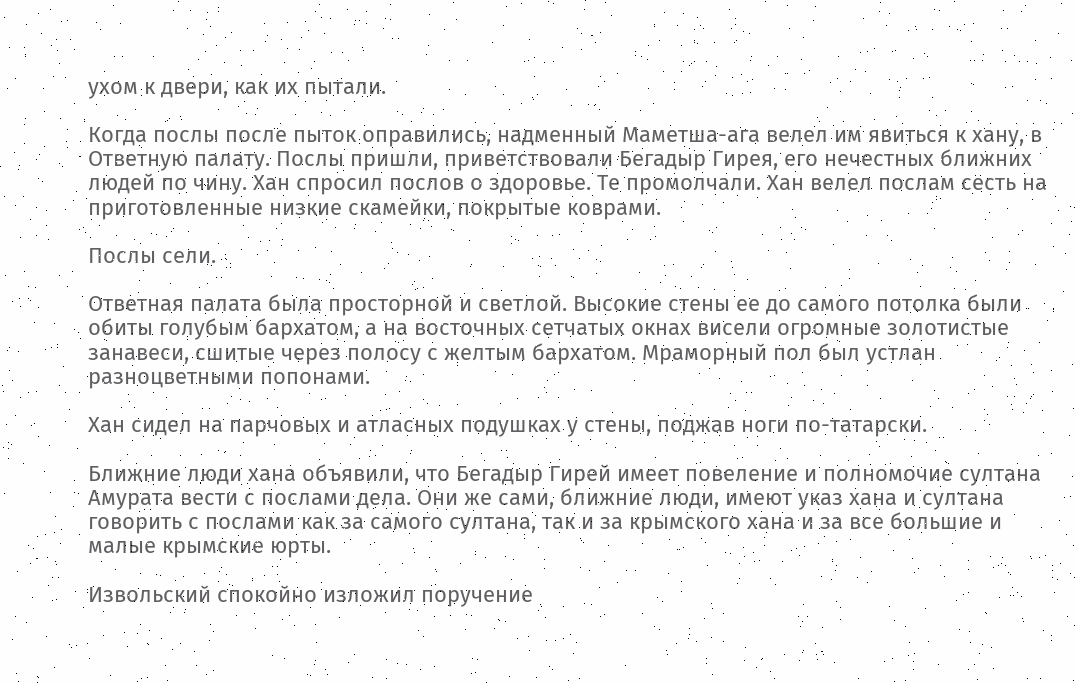ухом к двери, как их пытали.

Когда послы после пыток оправились, надменный Маметша-ага велел им явиться к хану, в Ответную палату. Послы пришли, приветствовали Бегадыр Гирея, его нечестных ближних людей по чину. Хан спросил послов о здоровье. Те промолчали. Хан велел послам сесть на приготовленные низкие скамейки, покрытые коврами.

Послы сели.

Ответная палата была просторной и светлой. Высокие стены ее до самого потолка были обиты голубым бархатом, а на восточных сетчатых окнах висели огромные золотистые занавеси, сшитые через полосу с желтым бархатом. Мраморный пол был устлан разноцветными попонами.

Хан сидел на парчовых и атласных подушках у стены, поджав ноги по-татарски.

Ближние люди хана объявили, что Бегадыр Гирей имеет повеление и полномочие султана Амурата вести с послами дела. Они же сами, ближние люди, имеют указ хана и султана говорить с послами как за самого султана, так и за крымского хана и за все большие и малые крымские юрты.

Извольский спокойно изложил поручение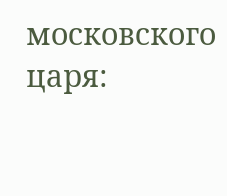московского царя: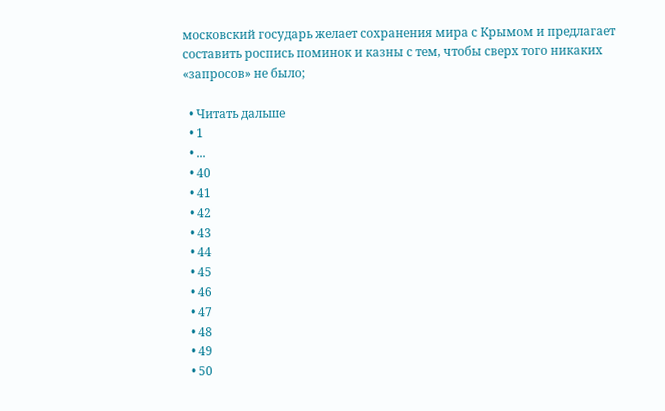московский государь желает сохранения мира с Крымом и предлагает составить роспись поминок и казны с тем, чтобы сверх того никаких «запросов» не было;

  • Читать дальше
  • 1
  • ...
  • 40
  • 41
  • 42
  • 43
  • 44
  • 45
  • 46
  • 47
  • 48
  • 49
  • 50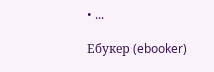• ...

Ебукер (ebooker)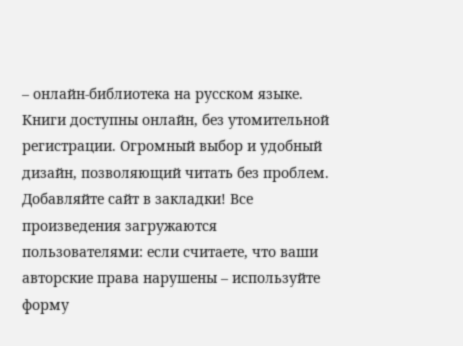– онлайн-библиотека на русском языке. Книги доступны онлайн, без утомительной регистрации. Огромный выбор и удобный дизайн, позволяющий читать без проблем. Добавляйте сайт в закладки! Все произведения загружаются пользователями: если считаете, что ваши авторские права нарушены – используйте форму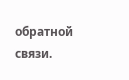обратной связи.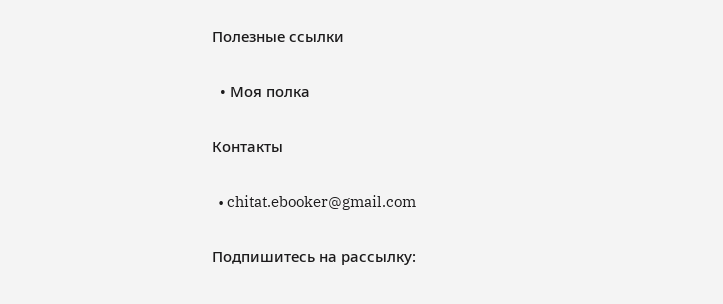Полезные ссылки

  • Моя полка

Контакты

  • chitat.ebooker@gmail.com

Подпишитесь на рассылку: